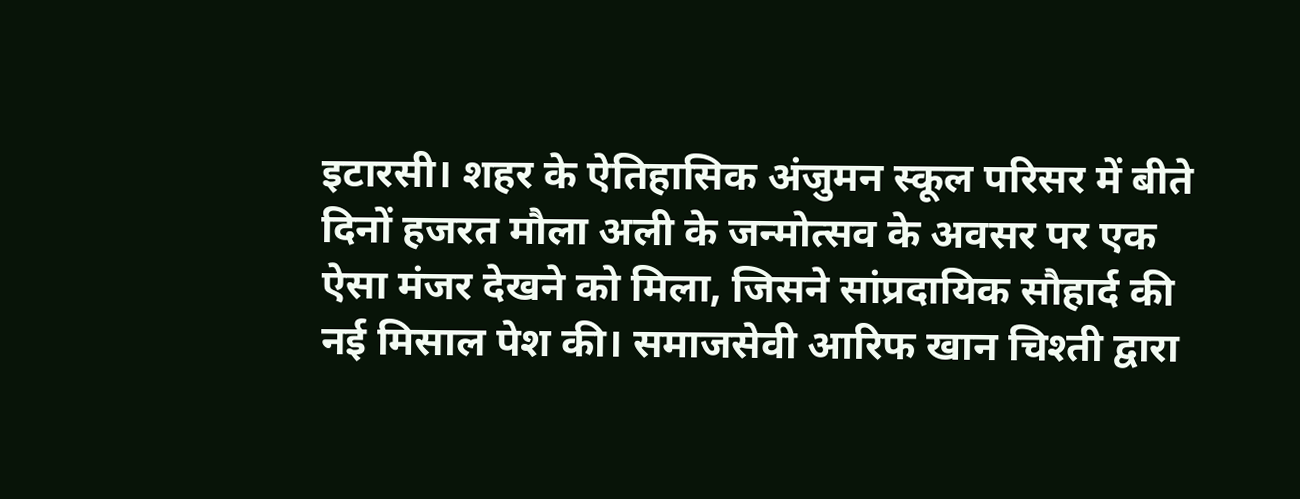इटारसी। शहर के ऐतिहासिक अंजुमन स्कूल परिसर में बीते दिनों हजरत मौला अली के जन्मोत्सव के अवसर पर एक ऐसा मंजर देखने को मिला, जिसने सांप्रदायिक सौहार्द की नई मिसाल पेश की। समाजसेवी आरिफ खान चिश्ती द्वारा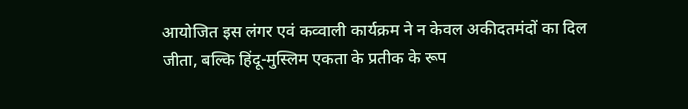आयोजित इस लंगर एवं कव्वाली कार्यक्रम ने न केवल अकीदतमंदों का दिल जीता, बल्कि हिंदू-मुस्लिम एकता के प्रतीक के रूप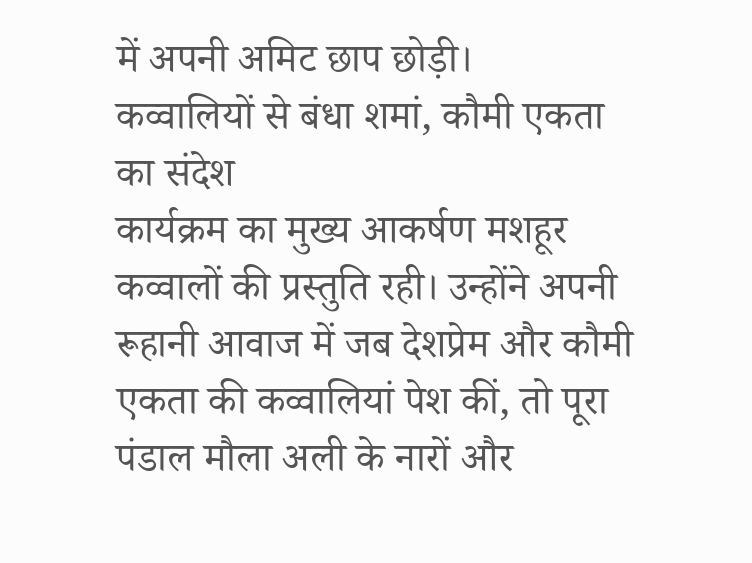में अपनी अमिट छाप छोड़ी।
कव्वालियों से बंधा शमां, कौमी एकता का संदेश
कार्यक्रम का मुख्य आकर्षण मशहूर कव्वालों की प्रस्तुति रही। उन्होंने अपनी रूहानी आवाज में जब देशप्रेम और कौमी एकता की कव्वालियां पेश कीं, तो पूरा पंडाल मौला अली के नारों और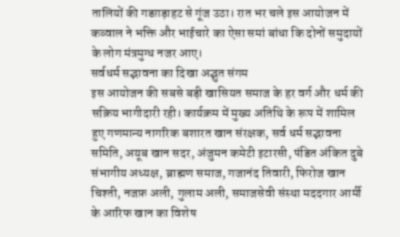तालियों की गडग़ड़ाहट से गूंज उठा। रात भर चले इस आयोजन में कव्वाल ने भक्ति और भाईचारे का ऐसा समां बांधा कि दोनों समुदायों के लोग मंत्रमुग्ध नजर आए।
सर्वधर्म सद्भावना का दिखा अद्भुत संगम
इस आयोजन की सबसे बड़ी खासियत समाज के हर वर्ग और धर्म की सक्रिय भागीदारी रही। कार्यक्रम में मुख्य अतिथि के रूप में शामिल हुए गणमान्य नागरिक बशारत खान संरक्षक, सर्व धर्म सद्भावना समिति, अयूब खान सदर, अंजुमन कमेटी इटारसी, पंडित अंकित दुबे संभागीय अध्यक्ष, ब्राह्मण समाज, गजानंद तिवारी, फिरोज खान चिश्ती, नजफ़ अली, गुलाम अली, समाजसेवी संस्था मददगार आर्मी के आरिफ खान का विशेष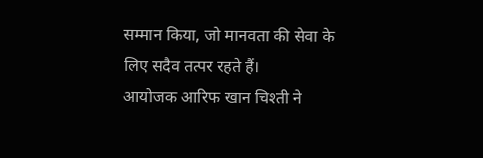सम्मान किया, जो मानवता की सेवा के लिए सदैव तत्पर रहते हैं।
आयोजक आरिफ खान चिश्ती ने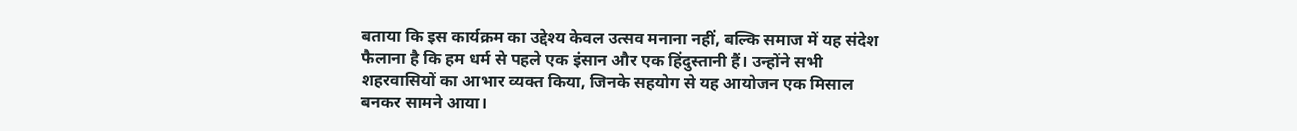बताया कि इस कार्यक्रम का उद्देश्य केवल उत्सव मनाना नहीं, बल्कि समाज में यह संदेश फैलाना है कि हम धर्म से पहले एक इंसान और एक हिंदुस्तानी हैं। उन्होंने सभी शहरवासियों का आभार व्यक्त किया, जिनके सहयोग से यह आयोजन एक मिसाल बनकर सामने आया।